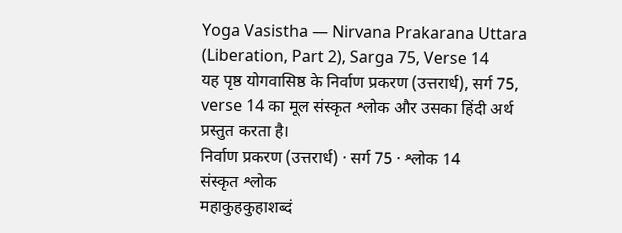Yoga Vasistha — Nirvana Prakarana Uttara (Liberation, Part 2), Sarga 75, Verse 14
यह पृष्ठ योगवासिष्ठ के निर्वाण प्रकरण (उत्तरार्ध), सर्ग 75, verse 14 का मूल संस्कृत श्लोक और उसका हिंदी अर्थ प्रस्तुत करता है।
निर्वाण प्रकरण (उत्तरार्ध) · सर्ग 75 · श्लोक 14
संस्कृत श्लोक
महाकुहकुहाशब्दं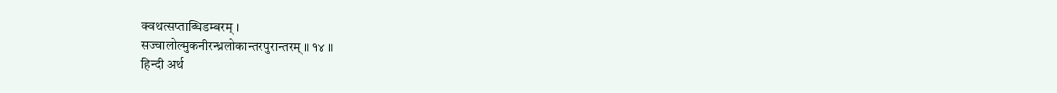क्वथत्सप्ताब्धिडम्बरम् ।
सज्वालोल्मुकनीरन्ध्रलोकान्तरपुरान्तरम् ॥ १४ ॥
हिन्दी अर्थ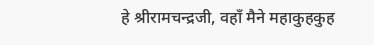हे श्रीरामचन्द्रजी, वहाँ मैने महाकुहकुह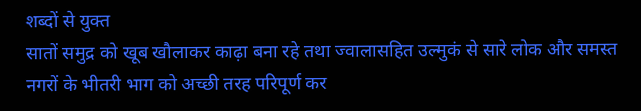शब्दों से युक्त
सातों समुद्र को खूब खौलाकर काढ़ा बना रहे तथा ज्वालासहित उल्मुकं से सारे लोक और समस्त
नगरों के भीतरी भाग को अच्छी तरह परिपूर्ण कर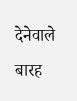देनेवाले बारह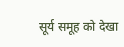सूर्य समूह को देखा